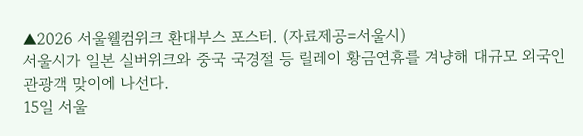▲2026 서울웰컴위크 환대부스 포스터. (자료제공=서울시)
서울시가 일본 실버위크와 중국 국경절 등 릴레이 황금연휴를 겨냥해 대규모 외국인 관광객 맞이에 나선다.
15일 서울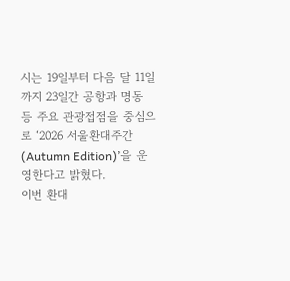시는 19일부터 다음 달 11일까지 23일간 공항과 명동 등 주요 관광접점을 중심으로 ‘2026 서울환대주간(Autumn Edition)’을 운영한다고 밝혔다.
이번 환대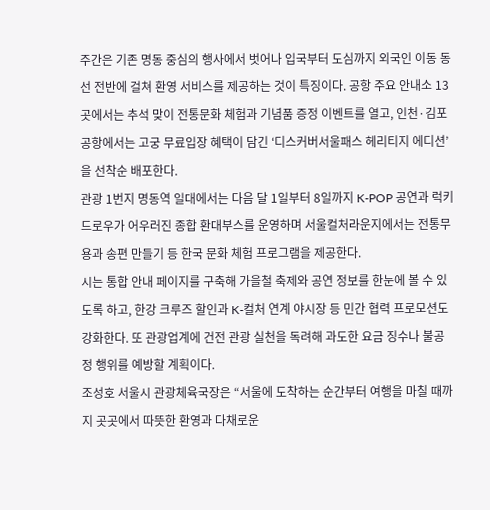주간은 기존 명동 중심의 행사에서 벗어나 입국부터 도심까지 외국인 이동 동선 전반에 걸쳐 환영 서비스를 제공하는 것이 특징이다. 공항 주요 안내소 13곳에서는 추석 맞이 전통문화 체험과 기념품 증정 이벤트를 열고, 인천·김포공항에서는 고궁 무료입장 혜택이 담긴 ‘디스커버서울패스 헤리티지 에디션’을 선착순 배포한다.
관광 1번지 명동역 일대에서는 다음 달 1일부터 8일까지 K-POP 공연과 럭키드로우가 어우러진 종합 환대부스를 운영하며 서울컬처라운지에서는 전통무용과 송편 만들기 등 한국 문화 체험 프로그램을 제공한다.
시는 통합 안내 페이지를 구축해 가을철 축제와 공연 정보를 한눈에 볼 수 있도록 하고, 한강 크루즈 할인과 K-컬처 연계 야시장 등 민간 협력 프로모션도 강화한다. 또 관광업계에 건전 관광 실천을 독려해 과도한 요금 징수나 불공정 행위를 예방할 계획이다.
조성호 서울시 관광체육국장은 “서울에 도착하는 순간부터 여행을 마칠 때까지 곳곳에서 따뜻한 환영과 다채로운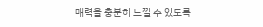매력을 충분히 느낄 수 있도록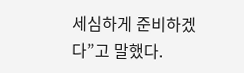세심하게 준비하겠다”고 말했다.